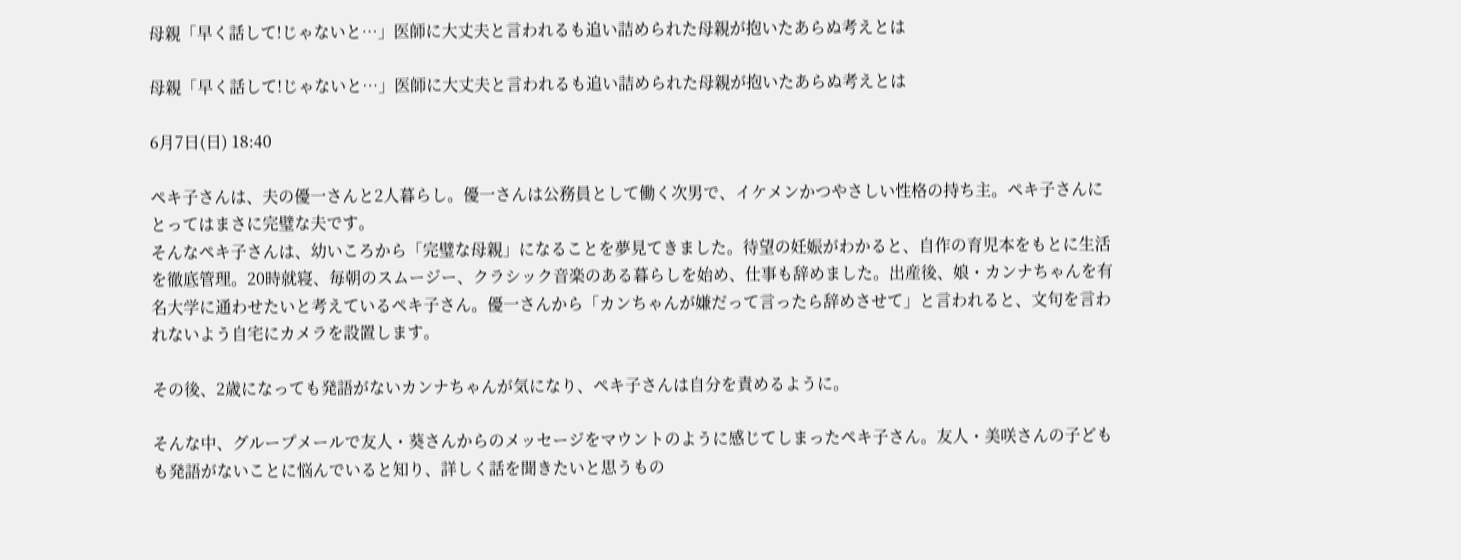母親「早く話して!じゃないと…」医師に大丈夫と言われるも追い詰められた母親が抱いたあらぬ考えとは

母親「早く話して!じゃないと…」医師に大丈夫と言われるも追い詰められた母親が抱いたあらぬ考えとは

6月7日(日) 18:40

ペキ子さんは、夫の優一さんと2人暮らし。優一さんは公務員として働く次男で、イケメンかつやさしい性格の持ち主。ペキ子さんにとってはまさに完璧な夫です。
そんなペキ子さんは、幼いころから「完璧な母親」になることを夢見てきました。待望の妊娠がわかると、自作の育児本をもとに生活を徹底管理。20時就寝、毎朝のスムージー、クラシック音楽のある暮らしを始め、仕事も辞めました。出産後、娘・カンナちゃんを有名大学に通わせたいと考えているペキ子さん。優一さんから「カンちゃんが嫌だって言ったら辞めさせて」と言われると、文句を言われないよう自宅にカメラを設置します。

その後、2歳になっても発語がないカンナちゃんが気になり、ペキ子さんは自分を責めるように。

そんな中、グループメールで友人・葵さんからのメッセージをマウントのように感じてしまったペキ子さん。友人・美咲さんの子どもも発語がないことに悩んでいると知り、詳しく話を聞きたいと思うもの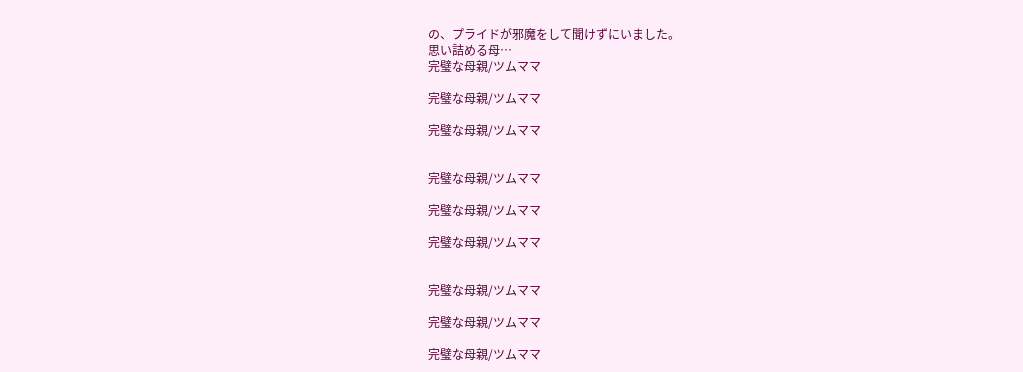の、プライドが邪魔をして聞けずにいました。
思い詰める母…
完璧な母親/ツムママ

完璧な母親/ツムママ

完璧な母親/ツムママ


完璧な母親/ツムママ

完璧な母親/ツムママ

完璧な母親/ツムママ


完璧な母親/ツムママ

完璧な母親/ツムママ

完璧な母親/ツムママ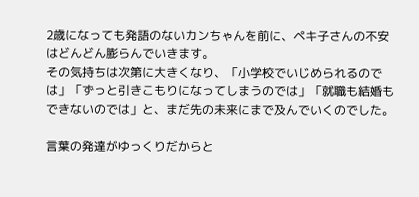2歳になっても発語のないカンちゃんを前に、ペキ子さんの不安はどんどん膨らんでいきます。
その気持ちは次第に大きくなり、「小学校でいじめられるのでは」「ずっと引きこもりになってしまうのでは」「就職も結婚もできないのでは」と、まだ先の未来にまで及んでいくのでした。

言葉の発達がゆっくりだからと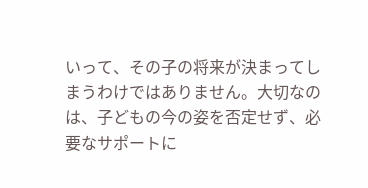いって、その子の将来が決まってしまうわけではありません。大切なのは、子どもの今の姿を否定せず、必要なサポートに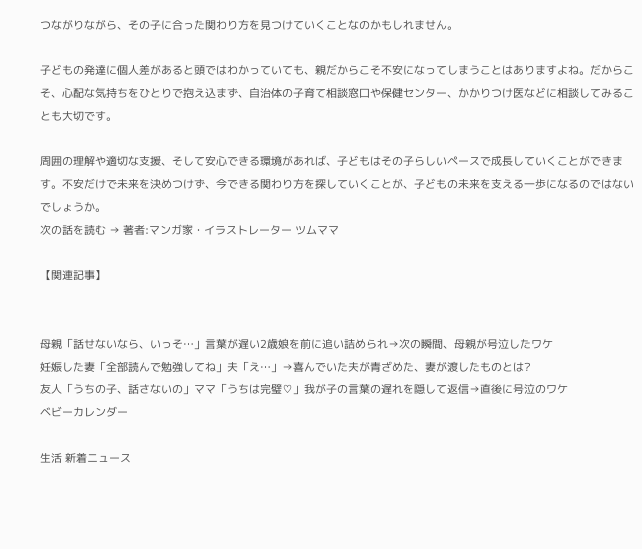つながりながら、その子に合った関わり方を見つけていくことなのかもしれません。

子どもの発達に個人差があると頭ではわかっていても、親だからこそ不安になってしまうことはありますよね。だからこそ、心配な気持ちをひとりで抱え込まず、自治体の子育て相談窓口や保健センター、かかりつけ医などに相談してみることも大切です。

周囲の理解や適切な支援、そして安心できる環境があれば、子どもはその子らしいペースで成長していくことができます。不安だけで未来を決めつけず、今できる関わり方を探していくことが、子どもの未来を支える一歩になるのではないでしょうか。
次の話を読む → 著者:マンガ家・イラストレーター ツムママ

【関連記事】


母親「話せないなら、いっそ…」言葉が遅い2歳娘を前に追い詰められ→次の瞬間、母親が号泣したワケ
妊娠した妻「全部読んで勉強してね」夫「え…」→喜んでいた夫が青ざめた、妻が渡したものとは?
友人「うちの子、話さないの」ママ「うちは完璧♡」我が子の言葉の遅れを隠して返信→直後に号泣のワケ
ベビーカレンダー

生活 新着ニュース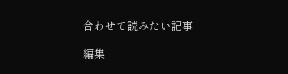合わせて読みたい記事

編集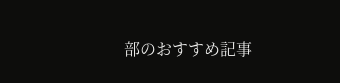部のおすすめ記事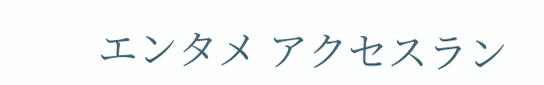エンタメ アクセスラン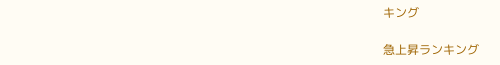キング

急上昇ランキング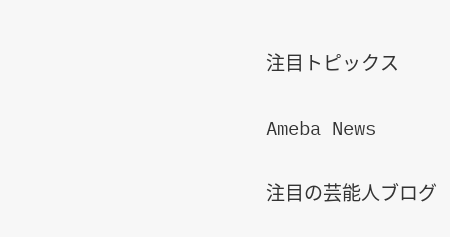注目トピックス

Ameba News

注目の芸能人ブログ